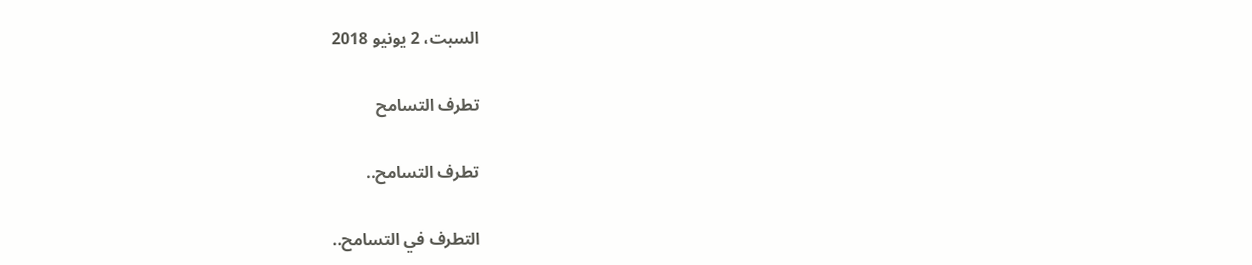السبت، 2 يونيو 2018

تطرف التسامح

تطرف التسامح..

التطرف في التسامح..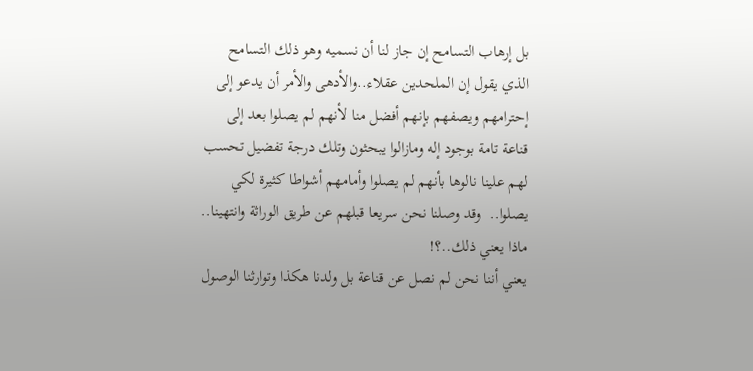بل إرهاب التسامح إن جاز لنا أن نسميه وهو ذلك التسامح الذي يقول إن الملحدين عقلاء..والأدهى والأمر أن يدعو إلى إحترامهم ويصفهم بإنهم أفضل منا لأنهم لم يصلوا بعد إلى قناعة تامة بوجود إله ومازالوا يبحثون وتلك درجة تفضيل تحسب لهم علينا نالوها بأنهم لم يصلوا وأمامهم أشواطا كثيرة لكي يصلوا..  وقد وصلنا نحن سريعا قبلهم عن طريق الوراثة وانتهينا..
ماذا يعني ذلك..؟!
يعني أننا نحن لم نصل عن قناعة بل ولدنا هكذا وتوارثنا الوصول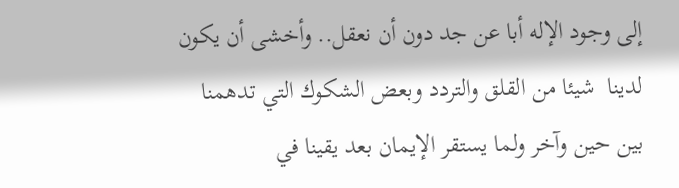إلى وجود الإله أبا عن جد دون أن نعقل.. وأخشى أن يكون لدينا  شيئا من القلق والتردد وبعض الشكوك التي تدهمنا بين حين وآخر ولما يستقر الإيمان بعد يقينا في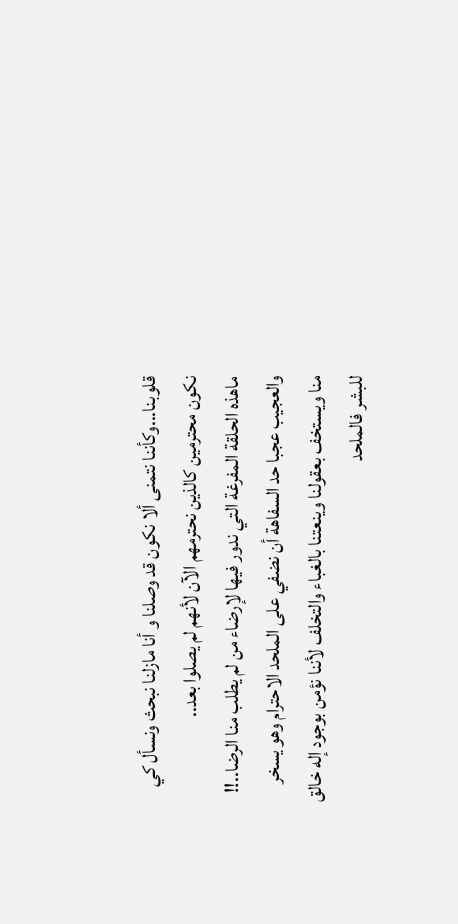قلوبنا...وكأننا نتمنى ألا نكون قد وصلنا و أنا مازلنا نبحث ونسأل كي نكون محترمين كالذين نحترمهم الآن لأنهم لم يصلوا بعد..
ماهذه الحلقة المفرغة التي ندور فيها لإرضاء من لم يطلب منا الرضا..!!
والعجيب عجبا حد السفاهة أن نضفي على الملحد الاحترام وهو يسخر منا ويستخف بعقولنا وينعتنا بالغباء والتخلف لأننا نؤمن بوجود إله خالق للبشر فالملحد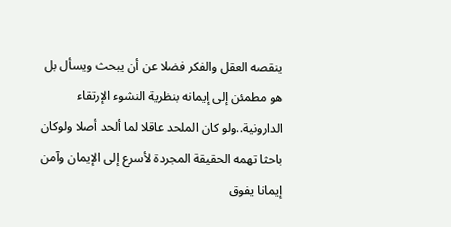ينقصه العقل والفكر فضلا عن أن يبحث ويسأل بل هو مطمئن إلى إيمانه بنظرية النشوء الإرتقاء الدارونية..ولو كان الملحد عاقلا لما ألحد أصلا ولوكان باحثا تهمه الحقيقة المجردة لأسرع إلى الإيمان وآمن إيمانا يفوق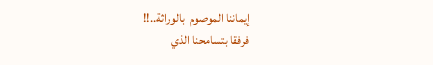إيماننا الموصوم  بالوراثة..!!
فرفقا بتسامحنا الذي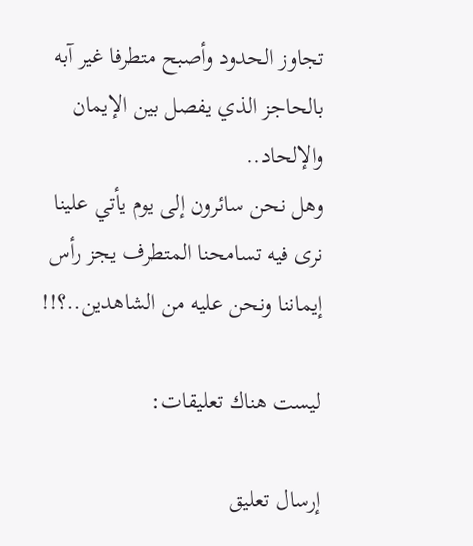تجاوز الحدود وأصبح متطرفا غير آبه بالحاجز الذي يفصل بين الإيمان والإلحاد..
وهل نحن سائرون إلى يوم يأتي علينا نرى فيه تسامحنا المتطرف يجز رأس إيماننا ونحن عليه من الشاهدين..؟!!

ليست هناك تعليقات:

إرسال تعليق